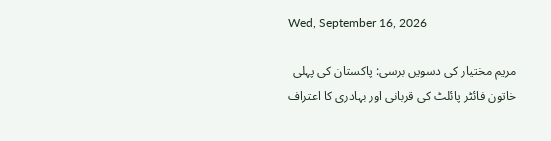Wed, September 16, 2026

مریم مختیار کی دسویں برسی: پاکستان کی پہلی خاتون فائٹر پائلٹ کی قربانی اور بہادری کا اعتراف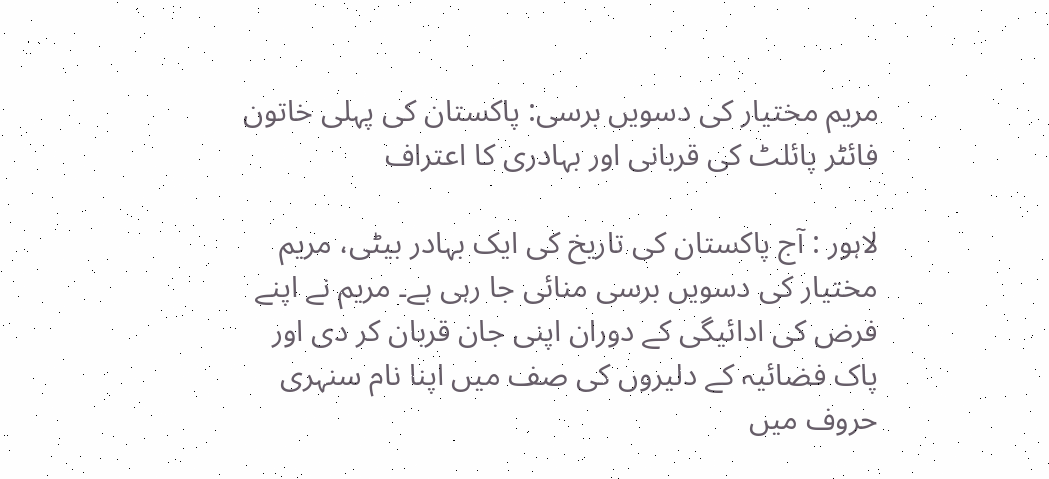مریم مختیار کی دسویں برسی: پاکستان کی پہلی خاتون فائٹر پائلٹ کی قربانی اور بہادری کا اعتراف

لاہور : آج پاکستان کی تاریخ کی ایک بہادر بیٹی، مریم مختیار کی دسویں برسی منائی جا رہی ہے۔ مریم نے اپنے فرض کی ادائیگی کے دوران اپنی جان قربان کر دی اور پاک فضائیہ کے دلیروں کی صف میں اپنا نام سنہری حروف میں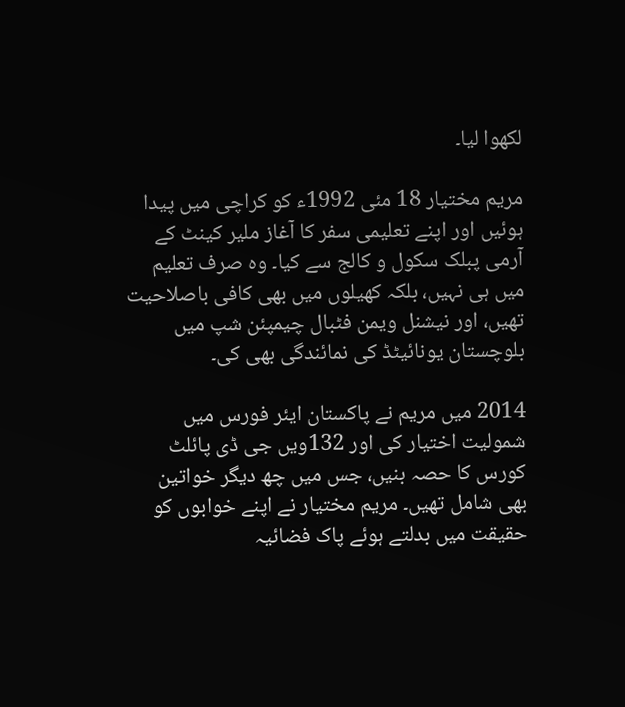لکھوا لیا۔

مریم مختیار 18 مئی 1992ء کو کراچی میں پیدا ہوئیں اور اپنے تعلیمی سفر کا آغاز ملیر کینٹ کے آرمی پبلک سکول و کالج سے کیا۔ وہ صرف تعلیم میں ہی نہیں، بلکہ کھیلوں میں بھی کافی باصلاحیت تھیں، اور نیشنل ویمن فٹبال چیمپئن شپ میں بلوچستان یونائیٹڈ کی نمائندگی بھی کی۔

2014 میں مریم نے پاکستان ایئر فورس میں شمولیت اختیار کی اور 132ویں جی ڈی پائلٹ کورس کا حصہ بنیں، جس میں چھ دیگر خواتین بھی شامل تھیں۔ مریم مختیار نے اپنے خوابوں کو حقیقت میں بدلتے ہوئے پاک فضائیہ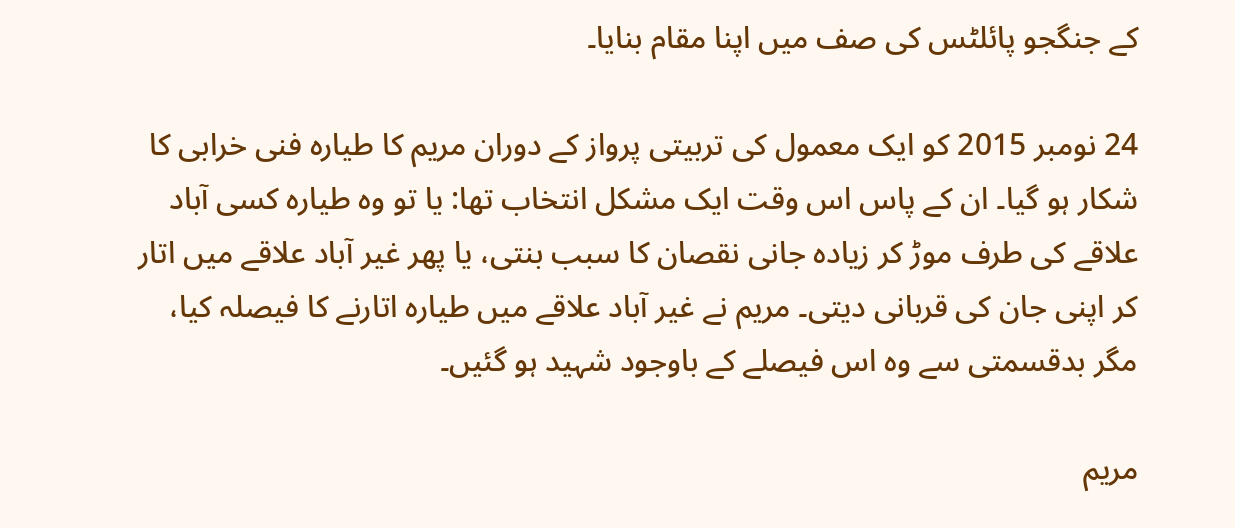کے جنگجو پائلٹس کی صف میں اپنا مقام بنایا۔

24 نومبر 2015 کو ایک معمول کی تربیتی پرواز کے دوران مریم کا طیارہ فنی خرابی کا شکار ہو گیا۔ ان کے پاس اس وقت ایک مشکل انتخاب تھا: یا تو وہ طیارہ کسی آباد علاقے کی طرف موڑ کر زیادہ جانی نقصان کا سبب بنتی، یا پھر غیر آباد علاقے میں اتار کر اپنی جان کی قربانی دیتی۔ مریم نے غیر آباد علاقے میں طیارہ اتارنے کا فیصلہ کیا، مگر بدقسمتی سے وہ اس فیصلے کے باوجود شہید ہو گئیں۔

مریم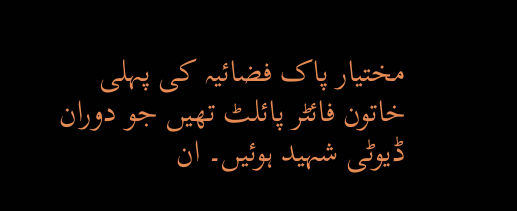مختیار پاک فضائیہ کی پہلی خاتون فائٹر پائلٹ تھیں جو دوران ڈیوٹی شہید ہوئیں۔ ان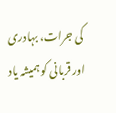کی جرات، بہادری اور قربانی کو ہمیشہ یاد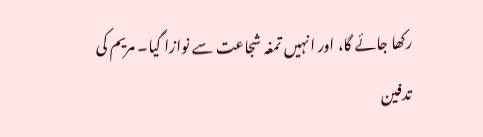رکھا جائے گا، اور انہیں تمغہ شجاعت سے نوازا گیا۔ مریم کی تدفین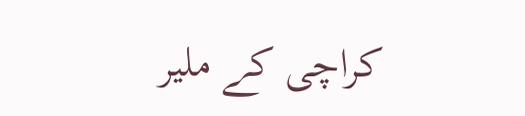کراچی کے ملیر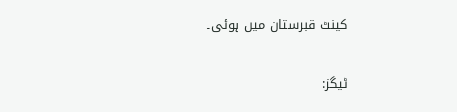کینٹ قبرستان میں ہوئی۔

ٹیگز: